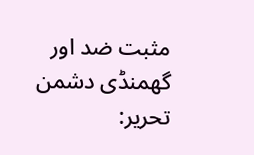مثبت ضد اور گھمنڈی دشمن
تحریر: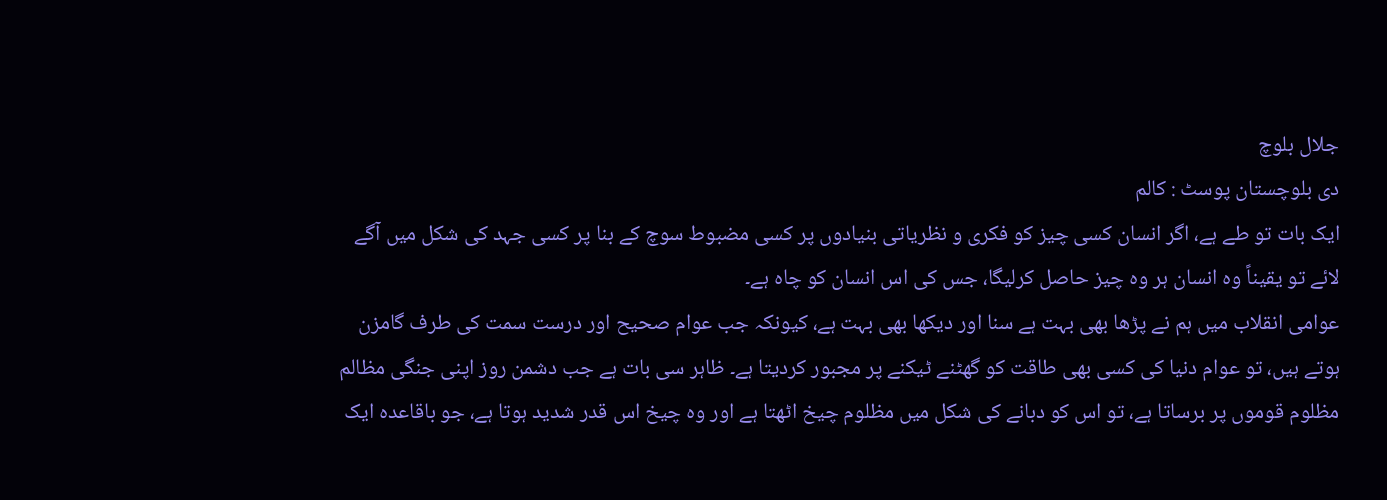جلال بلوچ
دی بلوچستان پوسٹ : کالم
ایک بات تو طے ہے، اگر انسان کسی چیز کو فکری و نظریاتی بنیادوں پر کسی مضبوط سوچ کے بنا پر کسی جہد کی شکل میں آگے لائے تو یقیناً وہ انسان ہر وہ چیز حاصل کرلیگا، جس کی اس انسان کو چاہ ہے۔
عوامی انقلاب میں ہم نے پڑھا بھی بہت ہے سنا اور دیکھا بھی بہت ہے، کیونکہ جب عوام صحیح اور درست سمت کی طرف گامزن ہوتے ہیں، تو عوام دنیا کی کسی بھی طاقت کو گھٹنے ٹیکنے پر مجبور کردیتا ہے۔ ظاہر سی بات ہے جب دشمن روز اپنی جنگی مظالم مظلوم قوموں پر برساتا ہے، تو اس کو دبانے کی شکل میں مظلوم چیخ اٹھتا ہے اور وہ چیخ اس قدر شدید ہوتا ہے، جو باقاعدہ ایک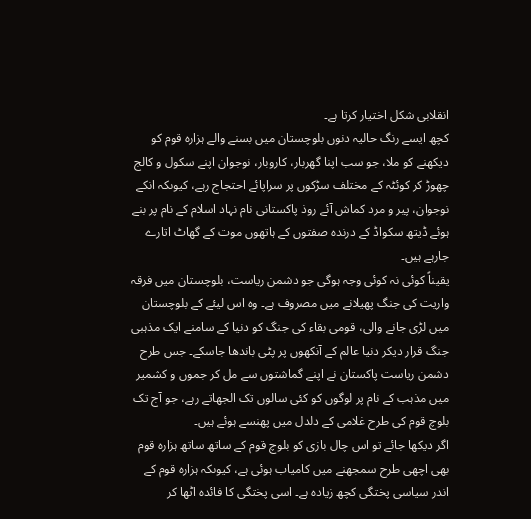انقلابی شکل اختیار کرتا ہے۔
کچھ ایسے رنگ حالیہ دنوں بلوچستان میں بسنے والے ہزارہ قوم کو دیکھنے کو ملا، جو سب اپنا گھربار، کاروبار، نوجوان اپنے سکول و کالج چھوڑ کر کوئٹہ کے مختلف سڑکوں پر سراپائے احتجاج رہے، کیوںکہ انکے نوجوان، پیر و مرد کماش آئے روذ پاکستانی نام نہاد اسلام کے نام پر بنے ہوئے ڈیتھ سکواڈ کے درندہ صفتوں کے ہاتھوں موت کے گھاٹ اتارے جارہے ہیں۔
یقیناً کوئی نہ کوئی وجہ ہوگی جو دشمن ریاست، بلوچستان میں فرقہ واریت کی جنگ پھیلانے میں مصروف ہے۔ وہ اس لیئے کے بلوچستان میں لڑی جانے والی، قومی بقاء کی جنگ کو دنیا کے سامنے ایک مذہبی جنگ قرار دیکر دنیا عالم کے آنکھوں پر پٹی باندھا جاسکے۔ جس طرح دشمن ریاست پاکستان نے اپنے گماشتوں سے مل کر جموں و کشمیر میں مذہب کے نام پر لوگوں کو کئی سالوں تک الجھاتے رہے، جو آج تک بلوچ قوم کی طرح غلامی کے دلدل میں پھنسے ہوئے ہیں۔
اگر دیکھا جائے تو اس چال بازی کو بلوچ قوم کے ساتھ ساتھ ہزارہ قوم بھی اچھی طرح سمجھنے میں کامیاب ہوئی ہے، کیوںکہ ہزارہ قوم کے اندر سیاسی پختگی کچھ زیادہ ہے۔ اسی پختگی کا فائدہ اٹھا کر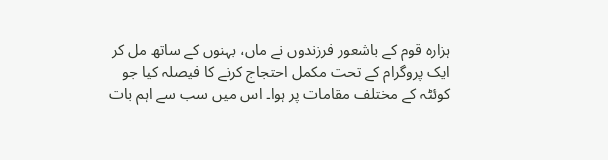ہزارہ قوم کے باشعور فرزندوں نے ماں، بہنوں کے ساتھ مل کر ایک پروگرام کے تحت مکمل احتجاج کرنے کا فیصلہ کیا جو کوئٹہ کے مختلف مقامات پر ہوا۔ اس میں سب سے اہم بات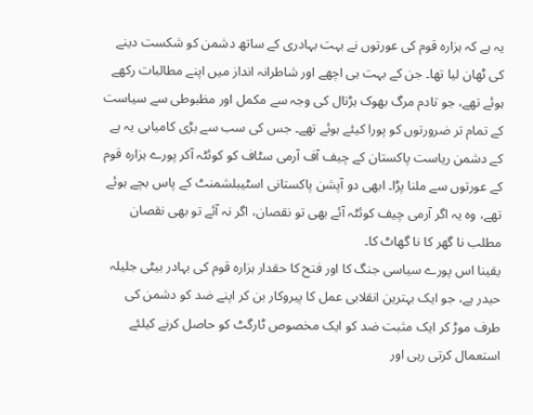یہ ہے کہ ہزارہ قوم کی عورتوں نے بہت بہادری کے ساتھ دشمن کو شکست دینے کی ٹھان لیا تھا۔ جن کے بہت ہی اچھے اور شاطرانہ انداز میں اپنے مطالبات رکھے ہوئے تھے، جو تادم مرگ بھوک ہڑتال کی وجہ سے مکمل اور مظبوطی سے سیاست کے تمام تر ضرورتوں کو پورا کیئے ہوئے تھے۔ جس کی سب سے بڑی کامیابی یہ ہے کے دشمن ریاست پاکستان کے چیف آف آرمی سٹاف کو کوئٹہ آکر پورے ہزارہ قوم کے عورتوں سے ملنا پڑا۔ ابھی دو آپشن پاکستانی اسٹیبلشمنٹ کے پاس بچے ہوئے تھے، وہ یہ اگر آرمی چیف کوئٹہ آئے بھی تو نقصان، اگر نہ آئے تو بھی نقصان مطلب نا گھر کا نا گھاٹ کا۔
یقینا اس پورے سیاسی جنگ کا اور فتح کا حقدار ہزارہ قوم کی بہادر بیٹی جلیلہ حیدر ہے، جو ایک بہترین انقلابی عمل کا پیروکار بن کر اپنے ضد کو دشمن کی طرف موڑ کر ایک مثبت ضد کو ایک مخصوص ٹارگٹ کو حاصل کرنے کیلئے استعمال کرتی رہی اور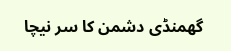گھمنڈی دشمن کا سر نیچا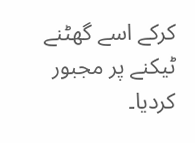کرکے اسے گھٹنے ٹیکنے پر مجبور کردیا۔